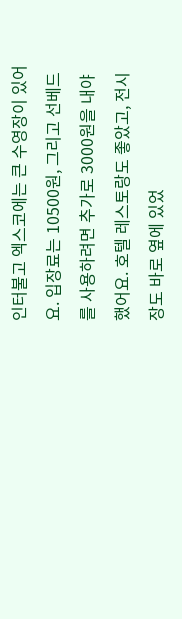인터불고 엑스코에는 큰 수영장이 있어요. 입장료는 10500원, 그리고 선베드를 사용하려면 추가로 3000원을 내야 했어요. 호텔 레스토랑도 좋았고, 전시장도 바로 옆에 있었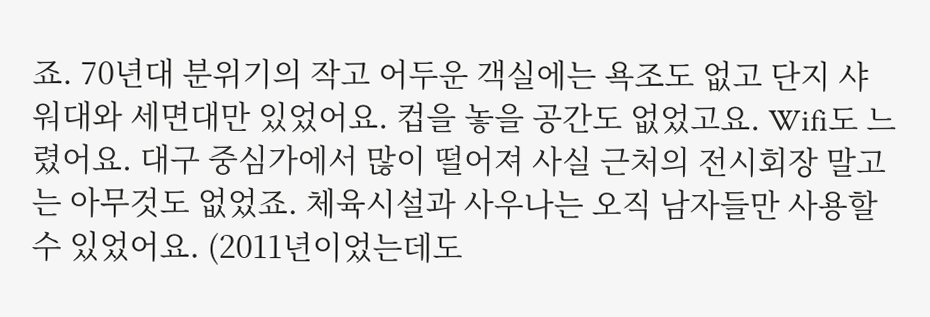죠. 70년대 분위기의 작고 어두운 객실에는 욕조도 없고 단지 샤워대와 세면대만 있었어요. 컵을 놓을 공간도 없었고요. Wifi도 느렸어요. 대구 중심가에서 많이 떨어져 사실 근처의 전시회장 말고는 아무것도 없었죠. 체육시설과 사우나는 오직 남자들만 사용할 수 있었어요. (2011년이었는데도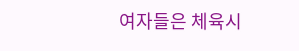여자들은 체육시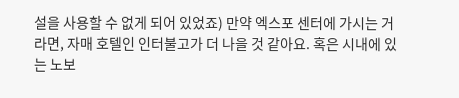설을 사용할 수 없게 되어 있었죠) 만약 엑스포 센터에 가시는 거라면, 자매 호텔인 인터불고가 더 나을 것 같아요. 혹은 시내에 있는 노보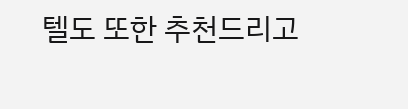텔도 또한 추천드리고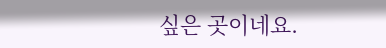싶은 곳이네요.